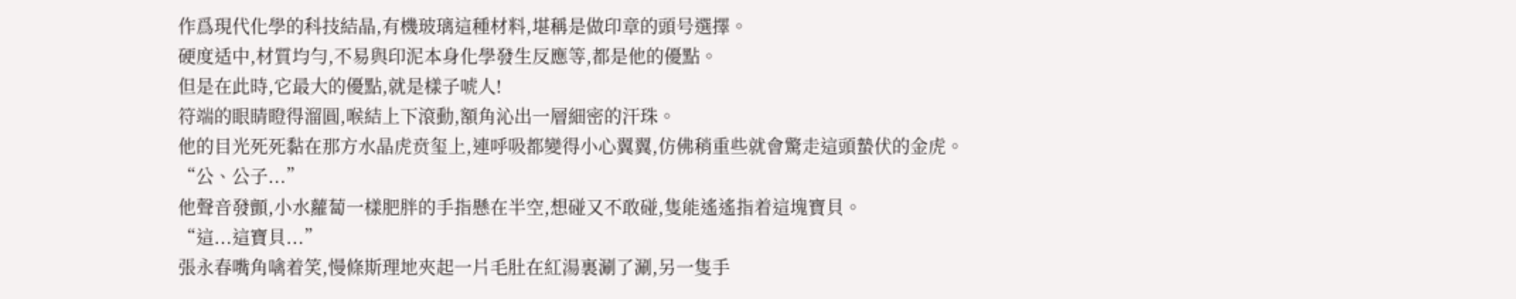作爲現代化學的科技結晶,有機玻璃這種材料,堪稱是做印章的頭号選擇。
硬度适中,材質均勻,不易與印泥本身化學發生反應等,都是他的優點。
但是在此時,它最大的優點,就是樣子唬人!
符端的眼睛瞪得溜圓,喉結上下滾動,額角沁出一層細密的汗珠。
他的目光死死黏在那方水晶虎贲玺上,連呼吸都變得小心翼翼,仿佛稍重些就會驚走這頭蟄伏的金虎。
“公、公子...”
他聲音發顫,小水蘿蔔一樣肥胖的手指懸在半空,想碰又不敢碰,隻能遙遙指着這塊寶貝。
“這...這寶貝...”
張永春嘴角噙着笑,慢條斯理地夾起一片毛肚在紅湯裏涮了涮,另一隻手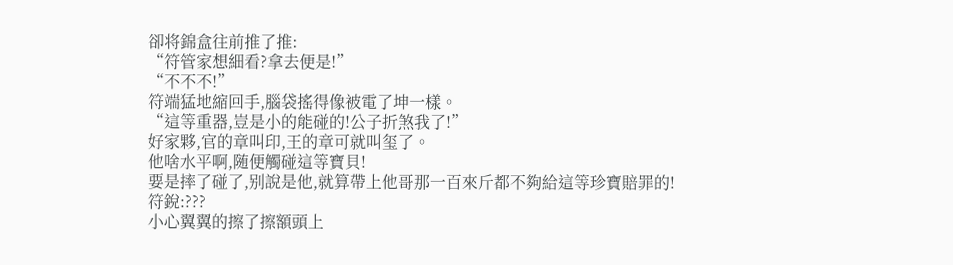卻将錦盒往前推了推:
“符管家想細看?拿去便是!”
“不不不!”
符端猛地縮回手,腦袋搖得像被電了坤一樣。
“這等重器,豈是小的能碰的!公子折煞我了!”
好家夥,官的章叫印,王的章可就叫玺了。
他啥水平啊,随便觸碰這等寶貝!
要是摔了碰了,别說是他,就算帶上他哥那一百來斤都不夠給這等珍寶賠罪的!
符銳:???
小心翼翼的擦了擦額頭上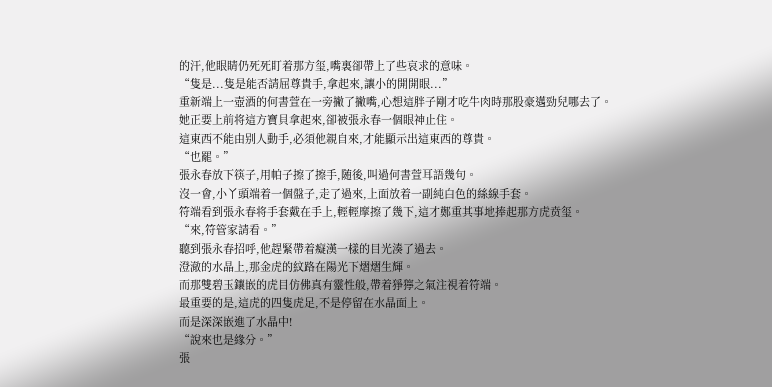的汗,他眼睛仍死死盯着那方玺,嘴裏卻帶上了些哀求的意味。
“隻是...隻是能否請屈尊貴手,拿起來,讓小的開開眼...”
重新端上一壺酒的何書萱在一旁撇了撇嘴,心想這胖子剛才吃牛肉時那股豪邁勁兒哪去了。
她正要上前将這方寶貝拿起來,卻被張永春一個眼神止住。
這東西不能由别人動手,必須他親自來,才能顯示出這東西的尊貴。
“也罷。”
張永春放下筷子,用帕子擦了擦手,随後,叫過何書萱耳語幾句。
沒一會,小丫頭端着一個盤子,走了過來,上面放着一副純白色的絲線手套。
符端看到張永春将手套戴在手上,輕輕摩擦了幾下,這才鄭重其事地捧起那方虎贲玺。
“來,符管家請看。”
聽到張永春招呼,他趕緊帶着癡漢一樣的目光湊了過去。
澄澈的水晶上,那金虎的紋路在陽光下熠熠生輝。
而那雙碧玉鑲嵌的虎目仿佛真有靈性般,帶着猙獰之氣注視着符端。
最重要的是,這虎的四隻虎足,不是停留在水晶面上。
而是深深嵌進了水晶中!
“說來也是緣分。”
張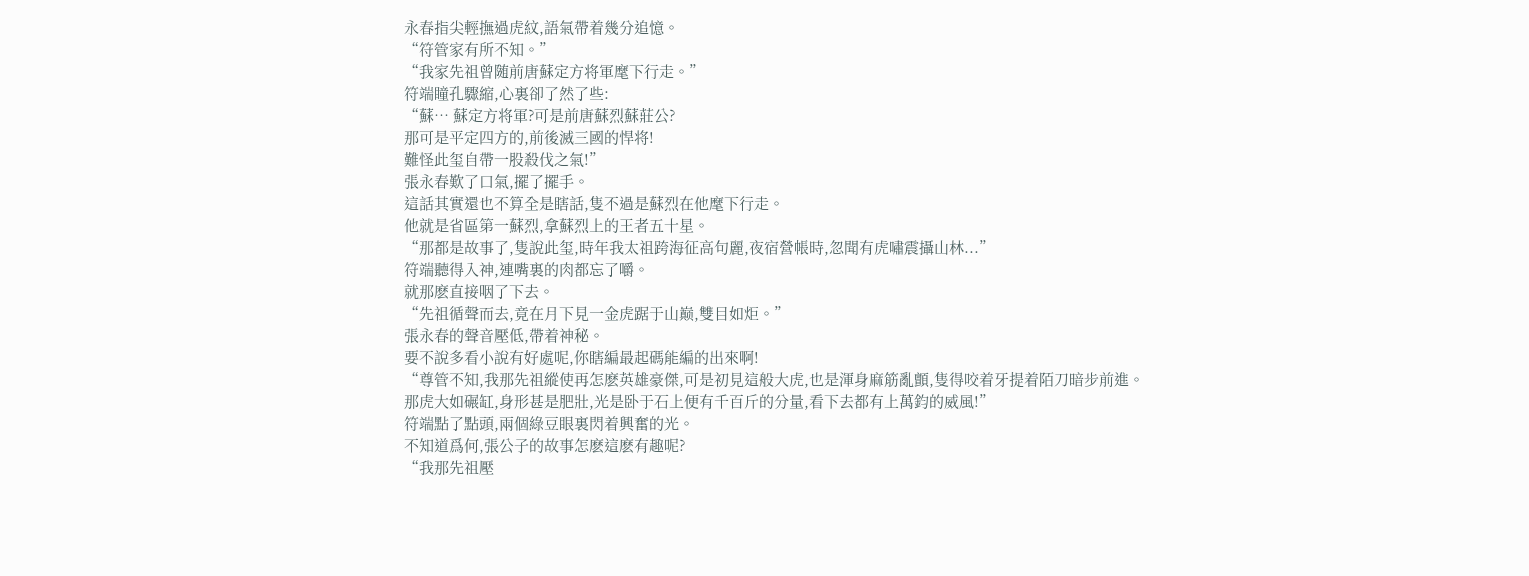永春指尖輕撫過虎紋,語氣帶着幾分追憶。
“符管家有所不知。”
“我家先祖曾随前唐蘇定方将軍麾下行走。”
符端瞳孔驟縮,心裏卻了然了些:
“蘇… 蘇定方将軍?可是前唐蘇烈蘇莊公?
那可是平定四方的,前後滅三國的悍将!
難怪此玺自帶一股殺伐之氣!”
張永春歎了口氣,擺了擺手。
這話其實還也不算全是瞎話,隻不過是蘇烈在他麾下行走。
他就是省區第一蘇烈,拿蘇烈上的王者五十星。
“那都是故事了,隻說此玺,時年我太祖跨海征高句麗,夜宿營帳時,忽聞有虎嘯震攝山林...”
符端聽得入神,連嘴裏的肉都忘了嚼。
就那麽直接咽了下去。
“先祖循聲而去,竟在月下見一金虎踞于山巅,雙目如炬。”
張永春的聲音壓低,帶着神秘。
要不說多看小說有好處呢,你瞎編最起碼能編的出來啊!
“尊管不知,我那先祖縱使再怎麽英雄豪傑,可是初見這般大虎,也是渾身麻筋亂顫,隻得咬着牙提着陌刀暗步前進。
那虎大如碾缸,身形甚是肥壯,光是卧于石上便有千百斤的分量,看下去都有上萬鈞的威風!”
符端點了點頭,兩個綠豆眼裏閃着興奮的光。
不知道爲何,張公子的故事怎麽這麽有趣呢?
“我那先祖壓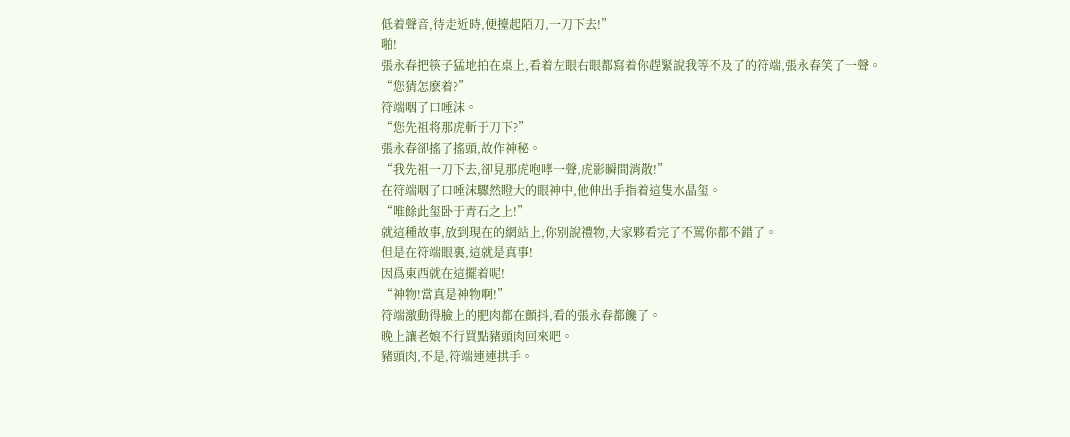低着聲音,待走近時,便擡起陌刀,一刀下去!”
啪!
張永春把筷子猛地拍在桌上,看着左眼右眼都寫着你趕緊說我等不及了的符端,張永春笑了一聲。
“您猜怎麽着?”
符端咽了口唾沫。
“您先祖将那虎斬于刀下?”
張永春卻搖了搖頭,故作神秘。
“我先祖一刀下去,卻見那虎咆哮一聲,虎影瞬間消散!”
在符端咽了口唾沫驟然瞪大的眼神中,他伸出手指着這隻水晶玺。
“唯餘此玺卧于青石之上!”
就這種故事,放到現在的網站上,你别說禮物,大家夥看完了不罵你都不錯了。
但是在符端眼裏,這就是真事!
因爲東西就在這擺着呢!
“神物!當真是神物啊!”
符端激動得臉上的肥肉都在顫抖,看的張永春都饞了。
晚上讓老娘不行買點豬頭肉回來吧。
豬頭肉,不是,符端連連拱手。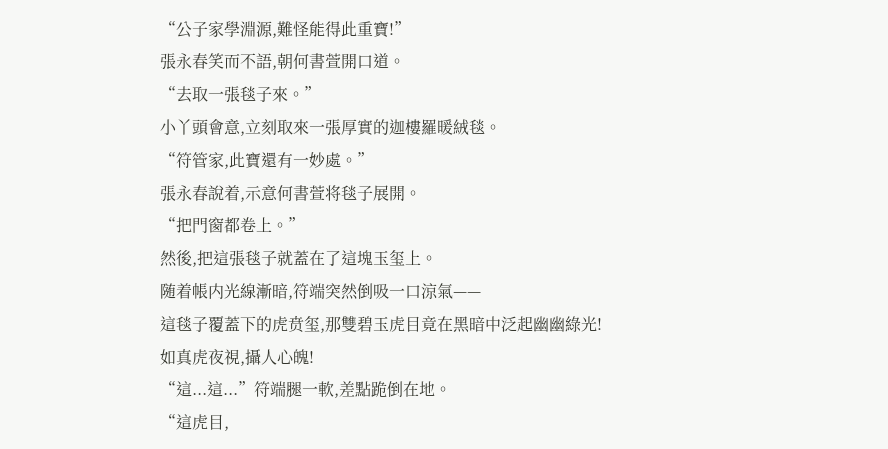“公子家學淵源,難怪能得此重寶!”
張永春笑而不語,朝何書萱開口道。
“去取一張毯子來。”
小丫頭會意,立刻取來一張厚實的迦樓羅暖絨毯。
“符管家,此寶還有一妙處。”
張永春說着,示意何書萱将毯子展開。
“把門窗都卷上。”
然後,把這張毯子就蓋在了這塊玉玺上。
随着帳内光線漸暗,符端突然倒吸一口涼氣——
這毯子覆蓋下的虎贲玺,那雙碧玉虎目竟在黑暗中泛起幽幽綠光!
如真虎夜視,攝人心魄!
“這...這...”符端腿一軟,差點跪倒在地。
“這虎目,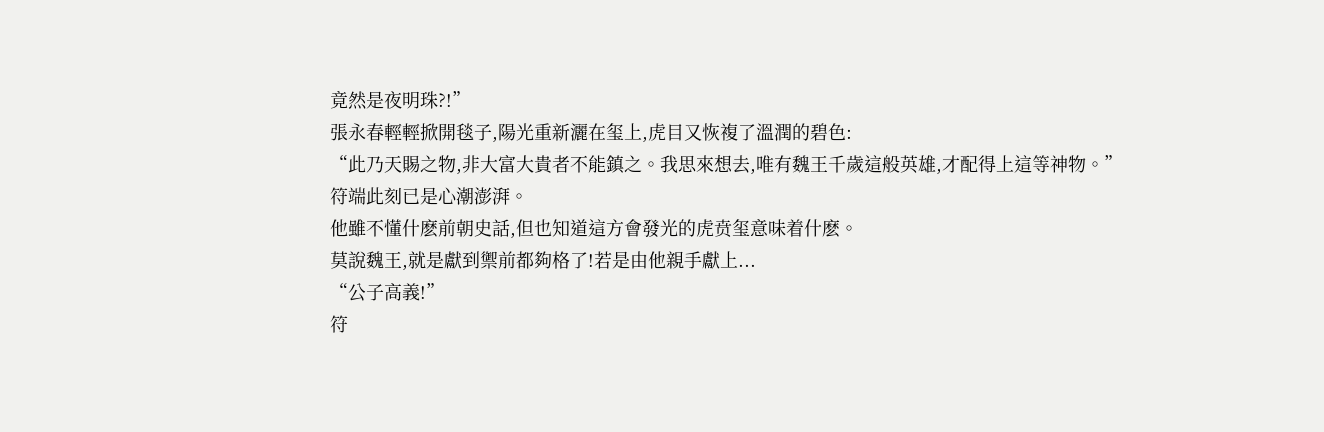竟然是夜明珠?!”
張永春輕輕掀開毯子,陽光重新灑在玺上,虎目又恢複了溫潤的碧色:
“此乃天賜之物,非大富大貴者不能鎮之。我思來想去,唯有魏王千歲這般英雄,才配得上這等神物。”
符端此刻已是心潮澎湃。
他雖不懂什麽前朝史話,但也知道這方會發光的虎贲玺意味着什麽。
莫說魏王,就是獻到禦前都夠格了!若是由他親手獻上...
“公子高義!”
符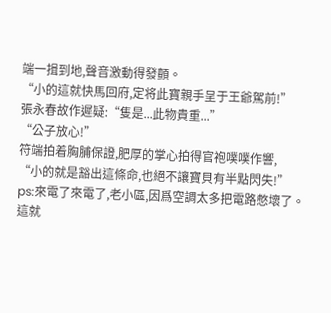端一揖到地,聲音激動得發顫。
“小的這就快馬回府,定将此寶親手呈于王爺駕前!”
張永春故作遲疑:“隻是...此物貴重...”
“公子放心!”
符端拍着胸脯保證,肥厚的掌心拍得官袍噗噗作響,
“小的就是豁出這條命,也絕不讓寶貝有半點閃失!”
ps:來電了來電了,老小區,因爲空調太多把電路憋壞了。
這就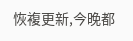恢複更新,今晚都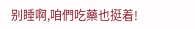别睡啊,咱們吃藥也挺着!